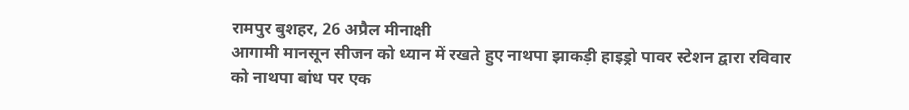रामपुर बुशहर, 26 अप्रैल मीनाक्षी
आगामी मानसून सीजन को ध्यान में रखते हुए नाथपा झाकड़ी हाइड्रो पावर स्टेशन द्वारा रविवार को नाथपा बांध पर एक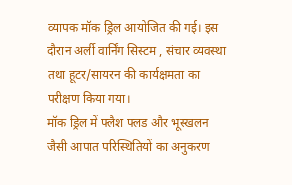व्यापक मॉक ड्रिल आयोजित की गई। इस दौरान अर्ली वार्निंग सिस्टम , संचार व्यवस्था तथा हूटर/सायरन की कार्यक्षमता का परीक्षण किया गया।
मॉक ड्रिल में फ्लैश फ्लड और भूस्खलन जैसी आपात परिस्थितियों का अनुकरण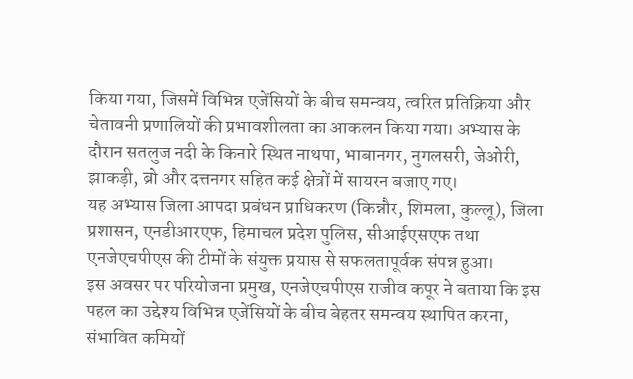किया गया, जिसमें विभिन्न एजेंसियों के बीच समन्वय, त्वरित प्रतिक्रिया और चेतावनी प्रणालियों की प्रभावशीलता का आकलन किया गया। अभ्यास के दौरान सतलुज नदी के किनारे स्थित नाथपा, भाबानगर, नुगलसरी, जेओरी, झाकड़ी, ब्रो और दत्तनगर सहित कई क्षेत्रों में सायरन बजाए गए।
यह अभ्यास जिला आपदा प्रबंधन प्राधिकरण (किन्नौर, शिमला, कुल्लू), जिला प्रशासन, एनडीआरएफ, हिमाचल प्रदेश पुलिस, सीआईएसएफ तथा एनजेएचपीएस की टीमों के संयुक्त प्रयास से सफलतापूर्वक संपन्न हुआ।
इस अवसर पर परियोजना प्रमुख, एनजेएचपीएस राजीव कपूर ने बताया कि इस पहल का उद्देश्य विभिन्न एजेंसियों के बीच बेहतर समन्वय स्थापित करना, संभावित कमियों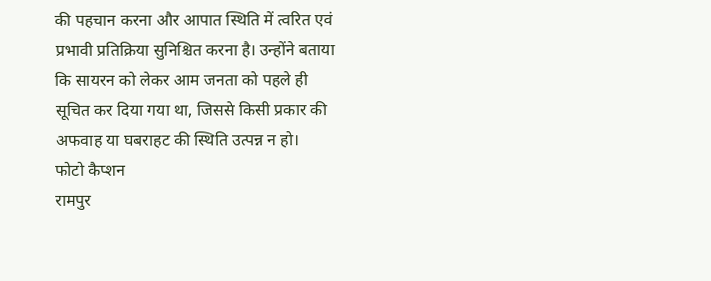की पहचान करना और आपात स्थिति में त्वरित एवं प्रभावी प्रतिक्रिया सुनिश्चित करना है। उन्होंने बताया कि सायरन को लेकर आम जनता को पहले ही सूचित कर दिया गया था, जिससे किसी प्रकार की अफवाह या घबराहट की स्थिति उत्पन्न न हो।
फोटो कैप्शन
रामपुर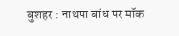बुशहर : नाथपा बांध पर मॉक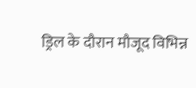ड्रिल के दौरान मौजूद विभिन्न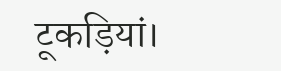टूकड़ियां।